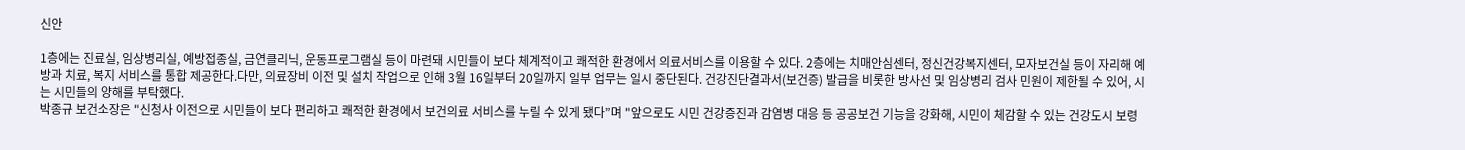신안

1층에는 진료실, 임상병리실, 예방접종실, 금연클리닉, 운동프로그램실 등이 마련돼 시민들이 보다 체계적이고 쾌적한 환경에서 의료서비스를 이용할 수 있다. 2층에는 치매안심센터, 정신건강복지센터, 모자보건실 등이 자리해 예방과 치료, 복지 서비스를 통합 제공한다.다만, 의료장비 이전 및 설치 작업으로 인해 3월 16일부터 20일까지 일부 업무는 일시 중단된다. 건강진단결과서(보건증) 발급을 비롯한 방사선 및 임상병리 검사 민원이 제한될 수 있어, 시는 시민들의 양해를 부탁했다.
박종규 보건소장은 "신청사 이전으로 시민들이 보다 편리하고 쾌적한 환경에서 보건의료 서비스를 누릴 수 있게 됐다”며 "앞으로도 시민 건강증진과 감염병 대응 등 공공보건 기능을 강화해, 시민이 체감할 수 있는 건강도시 보령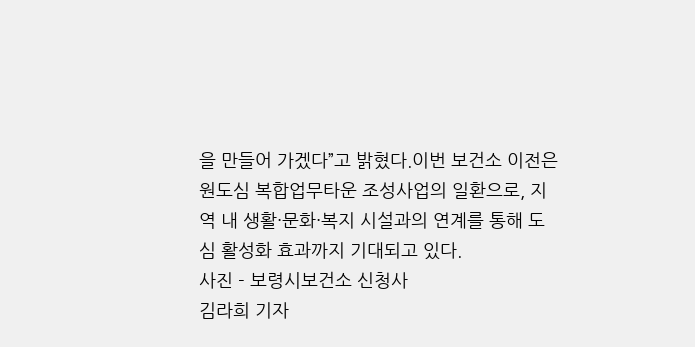을 만들어 가겠다”고 밝혔다.이번 보건소 이전은 원도심 복합업무타운 조성사업의 일환으로, 지역 내 생활·문화·복지 시설과의 연계를 통해 도심 활성화 효과까지 기대되고 있다.
사진 - 보령시보건소 신청사
김라희 기자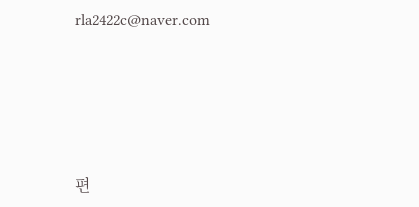rla2422c@naver.com






편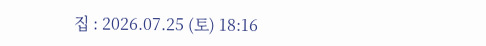집 : 2026.07.25 (토) 18:16